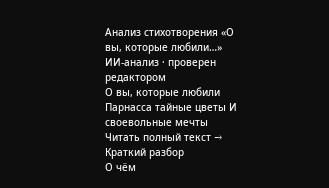Анализ стихотворения «О вы, которые любили…»
ИИ-анализ · проверен редактором
О вы, которые любили Парнасса тайные цветы И своевольные мечты
Читать полный текст →
Краткий разбор
О чём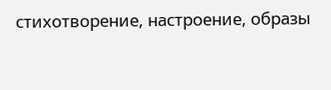стихотворение, настроение, образы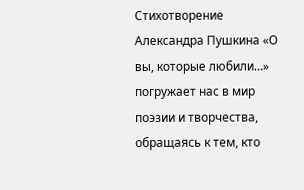Стихотворение Александра Пушкина «О вы, которые любили…» погружает нас в мир поэзии и творчества, обращаясь к тем, кто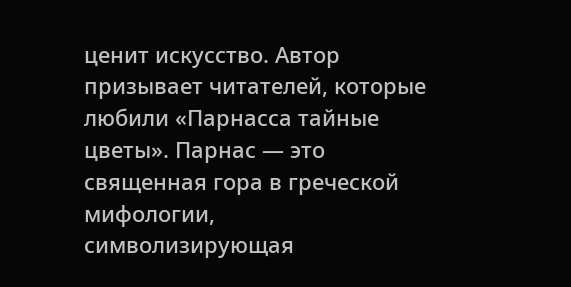ценит искусство. Автор призывает читателей, которые любили «Парнасса тайные цветы». Парнас — это священная гора в греческой мифологии, символизирующая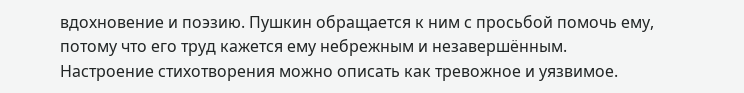вдохновение и поэзию. Пушкин обращается к ним с просьбой помочь ему, потому что его труд кажется ему небрежным и незавершённым.
Настроение стихотворения можно описать как тревожное и уязвимое.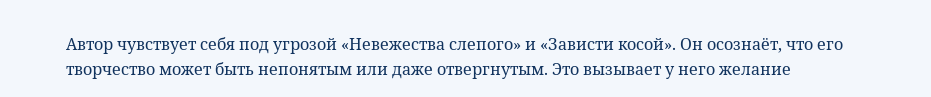Автор чувствует себя под угрозой «Невежества слепого» и «Зависти косой». Он осознаёт, что его творчество может быть непонятым или даже отвергнутым. Это вызывает у него желание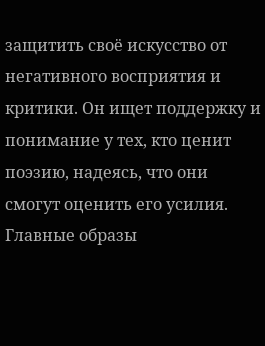защитить своё искусство от негативного восприятия и критики. Он ищет поддержку и понимание у тех, кто ценит поэзию, надеясь, что они смогут оценить его усилия.
Главные образы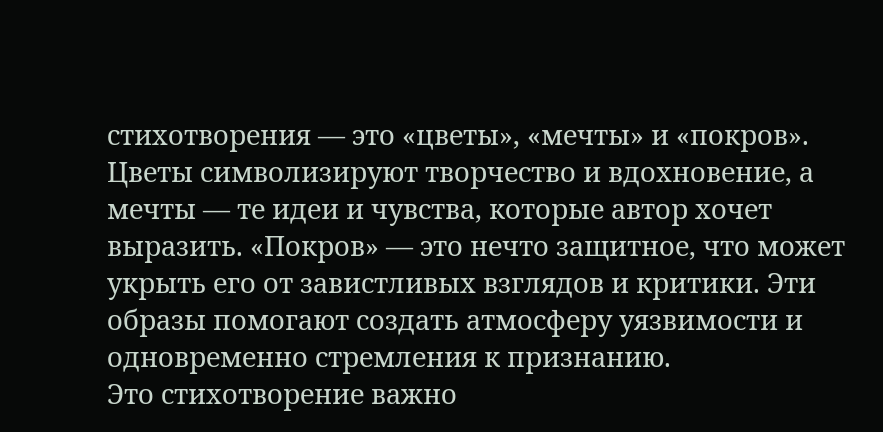стихотворения — это «цветы», «мечты» и «покров». Цветы символизируют творчество и вдохновение, а мечты — те идеи и чувства, которые автор хочет выразить. «Покров» — это нечто защитное, что может укрыть его от завистливых взглядов и критики. Эти образы помогают создать атмосферу уязвимости и одновременно стремления к признанию.
Это стихотворение важно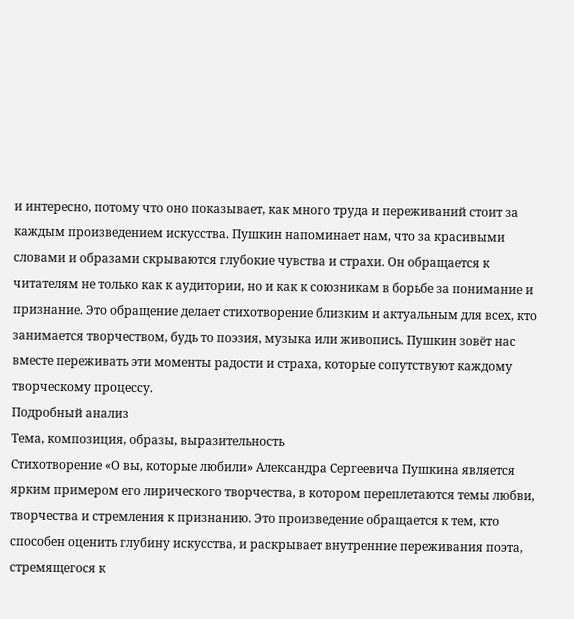и интересно, потому что оно показывает, как много труда и переживаний стоит за каждым произведением искусства. Пушкин напоминает нам, что за красивыми словами и образами скрываются глубокие чувства и страхи. Он обращается к читателям не только как к аудитории, но и как к союзникам в борьбе за понимание и признание. Это обращение делает стихотворение близким и актуальным для всех, кто занимается творчеством, будь то поэзия, музыка или живопись. Пушкин зовёт нас вместе переживать эти моменты радости и страха, которые сопутствуют каждому творческому процессу.
Подробный анализ
Тема, композиция, образы, выразительность
Стихотворение «О вы, которые любили» Александра Сергеевича Пушкина является ярким примером его лирического творчества, в котором переплетаются темы любви, творчества и стремления к признанию. Это произведение обращается к тем, кто способен оценить глубину искусства, и раскрывает внутренние переживания поэта, стремящегося к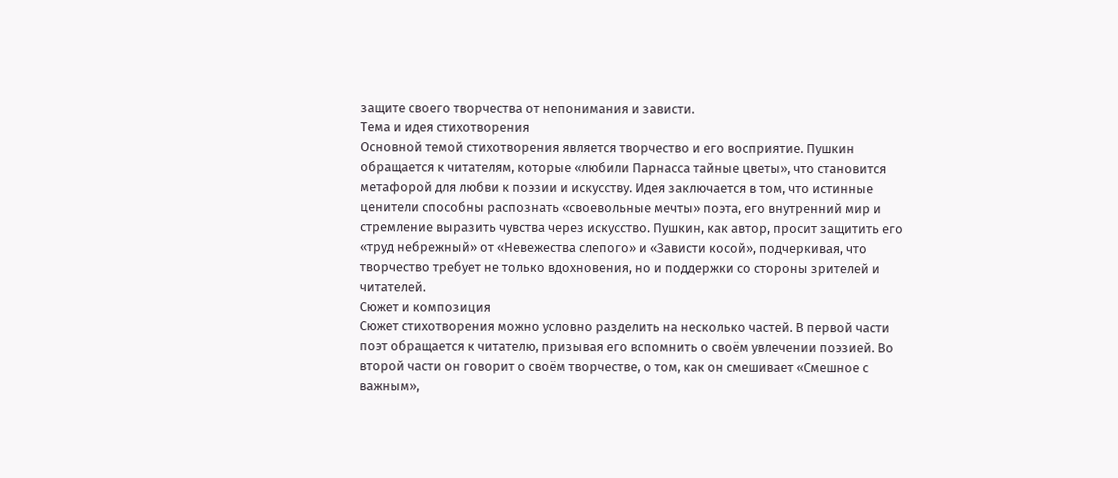защите своего творчества от непонимания и зависти.
Тема и идея стихотворения
Основной темой стихотворения является творчество и его восприятие. Пушкин обращается к читателям, которые «любили Парнасса тайные цветы», что становится метафорой для любви к поэзии и искусству. Идея заключается в том, что истинные ценители способны распознать «своевольные мечты» поэта, его внутренний мир и стремление выразить чувства через искусство. Пушкин, как автор, просит защитить его «труд небрежный» от «Невежества слепого» и «Зависти косой», подчеркивая, что творчество требует не только вдохновения, но и поддержки со стороны зрителей и читателей.
Сюжет и композиция
Сюжет стихотворения можно условно разделить на несколько частей. В первой части поэт обращается к читателю, призывая его вспомнить о своём увлечении поэзией. Во второй части он говорит о своём творчестве, о том, как он смешивает «Смешное с важным»,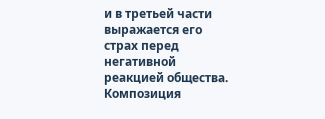и в третьей части выражается его страх перед негативной реакцией общества. Композиция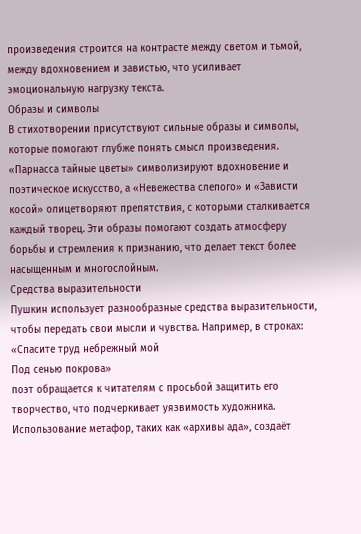произведения строится на контрасте между светом и тьмой, между вдохновением и завистью, что усиливает эмоциональную нагрузку текста.
Образы и символы
В стихотворении присутствуют сильные образы и символы, которые помогают глубже понять смысл произведения. «Парнасса тайные цветы» символизируют вдохновение и поэтическое искусство, а «Невежества слепого» и «Зависти косой» олицетворяют препятствия, с которыми сталкивается каждый творец. Эти образы помогают создать атмосферу борьбы и стремления к признанию, что делает текст более насыщенным и многослойным.
Средства выразительности
Пушкин использует разнообразные средства выразительности, чтобы передать свои мысли и чувства. Например, в строках:
«Спасите труд небрежный мой
Под сенью покрова»
поэт обращается к читателям с просьбой защитить его творчество, что подчеркивает уязвимость художника. Использование метафор, таких как «архивы ада», создаёт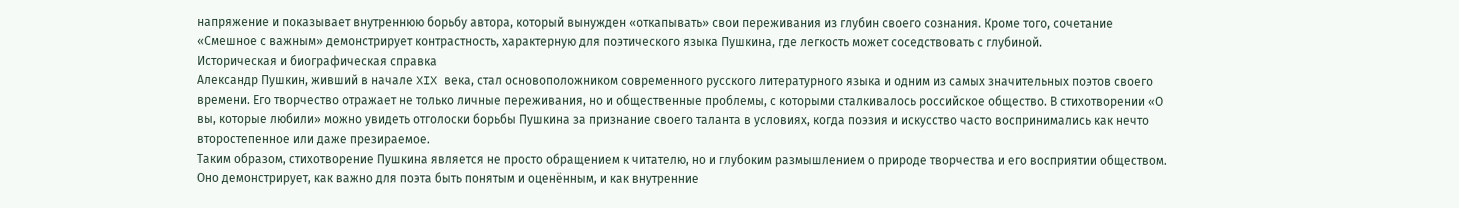напряжение и показывает внутреннюю борьбу автора, который вынужден «откапывать» свои переживания из глубин своего сознания. Кроме того, сочетание «Смешное с важным» демонстрирует контрастность, характерную для поэтического языка Пушкина, где легкость может соседствовать с глубиной.
Историческая и биографическая справка
Александр Пушкин, живший в начале XIX века, стал основоположником современного русского литературного языка и одним из самых значительных поэтов своего времени. Его творчество отражает не только личные переживания, но и общественные проблемы, с которыми сталкивалось российское общество. В стихотворении «О вы, которые любили» можно увидеть отголоски борьбы Пушкина за признание своего таланта в условиях, когда поэзия и искусство часто воспринимались как нечто второстепенное или даже презираемое.
Таким образом, стихотворение Пушкина является не просто обращением к читателю, но и глубоким размышлением о природе творчества и его восприятии обществом. Оно демонстрирует, как важно для поэта быть понятым и оценённым, и как внутренние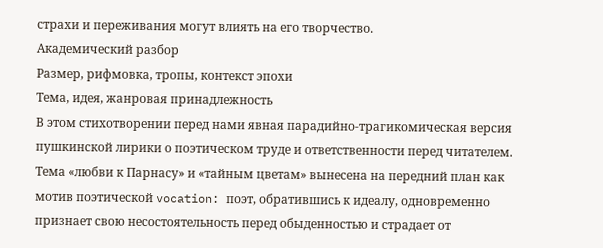страхи и переживания могут влиять на его творчество.
Академический разбор
Размер, рифмовка, тропы, контекст эпохи
Тема, идея, жанровая принадлежность
В этом стихотворении перед нами явная парадийно-трагикомическая версия пушкинской лирики о поэтическом труде и ответственности перед читателем. Тема «любви к Парнасу» и «тайным цветам» вынесена на передний план как мотив поэтической vocation: поэт, обратившись к идеалу, одновременно признает свою несостоятельность перед обыденностью и страдает от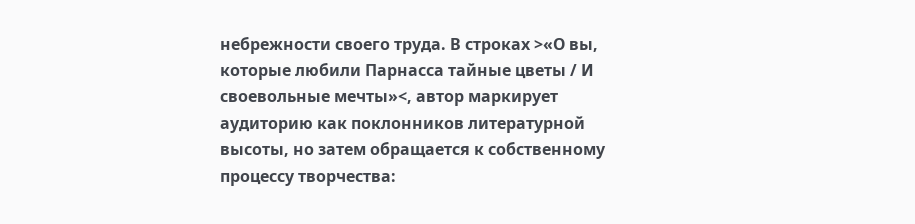небрежности своего труда. В строках >«О вы, которые любили Парнасса тайные цветы / И своевольные мечты»<, автор маркирует аудиторию как поклонников литературной высоты, но затем обращается к собственному процессу творчества: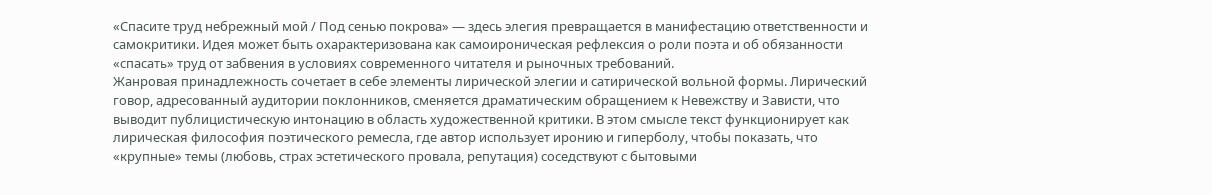«Спасите труд небрежный мой / Под сенью покрова» — здесь элегия превращается в манифестацию ответственности и самокритики. Идея может быть охарактеризована как самоироническая рефлексия о роли поэта и об обязанности «спасать» труд от забвения в условиях современного читателя и рыночных требований.
Жанровая принадлежность сочетает в себе элементы лирической элегии и сатирической вольной формы. Лирический говор, адресованный аудитории поклонников, сменяется драматическим обращением к Невежству и Зависти, что выводит публицистическую интонацию в область художественной критики. В этом смысле текст функционирует как лирическая философия поэтического ремесла, где автор использует иронию и гиперболу, чтобы показать, что «крупные» темы (любовь, страх эстетического провала, репутация) соседствуют с бытовыми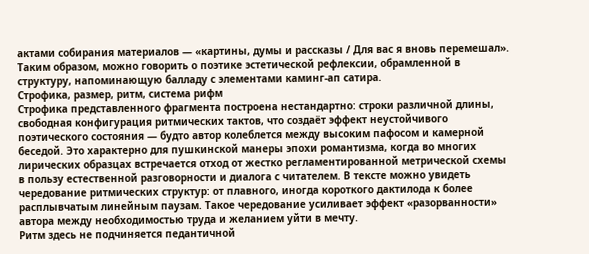актами собирания материалов — «картины, думы и рассказы / Для вас я вновь перемешал». Таким образом, можно говорить о поэтике эстетической рефлексии, обрамленной в структуру, напоминающую балладу с элементами каминг-ап сатира.
Строфика, размер, ритм, система рифм
Строфика представленного фрагмента построена нестандартно: строки различной длины, свободная конфигурация ритмических тактов, что создаёт эффект неустойчивого поэтического состояния — будто автор колеблется между высоким пафосом и камерной беседой. Это характерно для пушкинской манеры эпохи романтизма, когда во многих лирических образцах встречается отход от жестко регламентированной метрической схемы в пользу естественной разговорности и диалога с читателем. В тексте можно увидеть чередование ритмических структур: от плавного, иногда короткого дактилода к более расплывчатым линейным паузам. Такое чередование усиливает эффект «разорванности» автора между необходимостью труда и желанием уйти в мечту.
Ритм здесь не подчиняется педантичной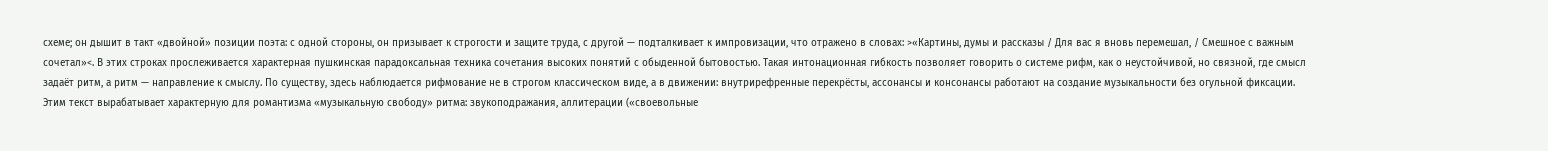схеме; он дышит в такт «двойной» позиции поэта: с одной стороны, он призывает к строгости и защите труда, с другой — подталкивает к импровизации, что отражено в словах: >«Картины, думы и рассказы / Для вас я вновь перемешал, / Смешное с важным сочетал»<. В этих строках прослеживается характерная пушкинская парадоксальная техника сочетания высоких понятий с обыденной бытовостью. Такая интонационная гибкость позволяет говорить о системе рифм, как о неустойчивой, но связной, где смысл задаёт ритм, а ритм — направление к смыслу. По существу, здесь наблюдается рифмование не в строгом классическом виде, а в движении: внутрирефренные перекрёсты, ассонансы и консонансы работают на создание музыкальности без огульной фиксации. Этим текст вырабатывает характерную для романтизма «музыкальную свободу» ритма: звукоподражания, аллитерации («своевольные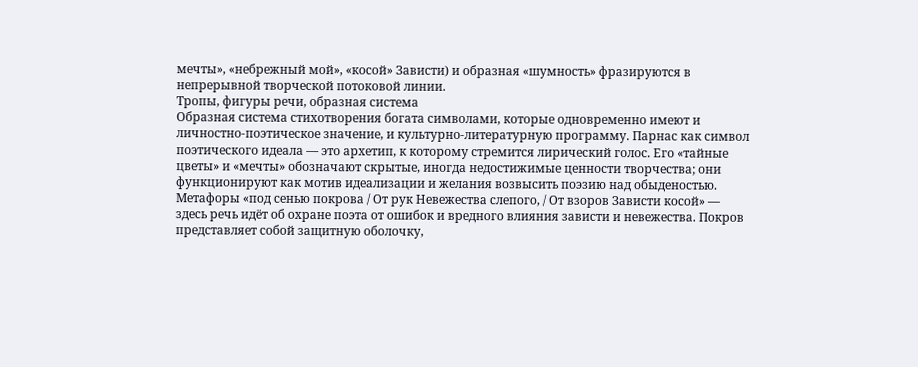мечты», «небрежный мой», «косой» Зависти) и образная «шумность» фразируются в непрерывной творческой потоковой линии.
Тропы, фигуры речи, образная система
Образная система стихотворения богата символами, которые одновременно имеют и личностно-поэтическое значение, и культурно-литературную программу. Парнас как символ поэтического идеала — это архетип, к которому стремится лирический голос. Его «тайные цветы» и «мечты» обозначают скрытые, иногда недостижимые ценности творчества; они функционируют как мотив идеализации и желания возвысить поэзию над обыденостью.
Метафоры «под сенью покрова / От рук Невежества слепого, / От взоров Зависти косой» — здесь речь идёт об охране поэта от ошибок и вредного влияния зависти и невежества. Покров представляет собой защитную оболочку,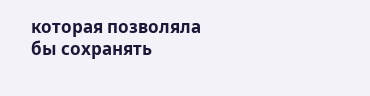которая позволяла бы сохранять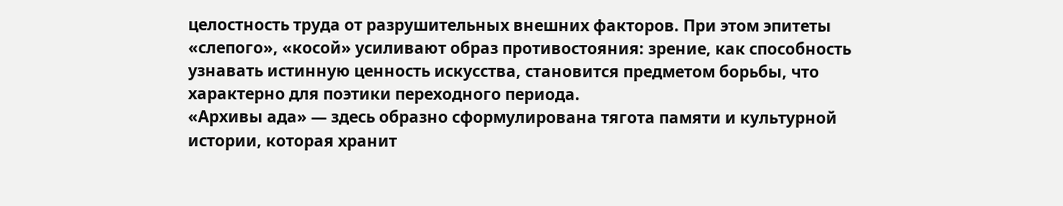целостность труда от разрушительных внешних факторов. При этом эпитеты «слепого», «косой» усиливают образ противостояния: зрение, как способность узнавать истинную ценность искусства, становится предметом борьбы, что характерно для поэтики переходного периода.
«Архивы ада» — здесь образно сформулирована тягота памяти и культурной истории, которая хранит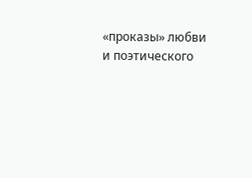«проказы» любви и поэтического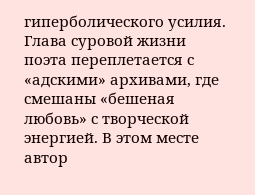гиперболического усилия. Глава суровой жизни поэта переплетается с «адскими» архивами, где смешаны «бешеная любовь» с творческой энергией. В этом месте автор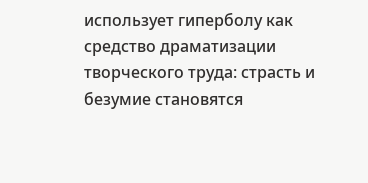использует гиперболу как средство драматизации творческого труда: страсть и безумие становятся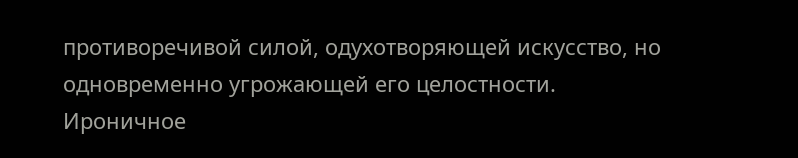противоречивой силой, одухотворяющей искусство, но одновременно угрожающей его целостности.
Ироничное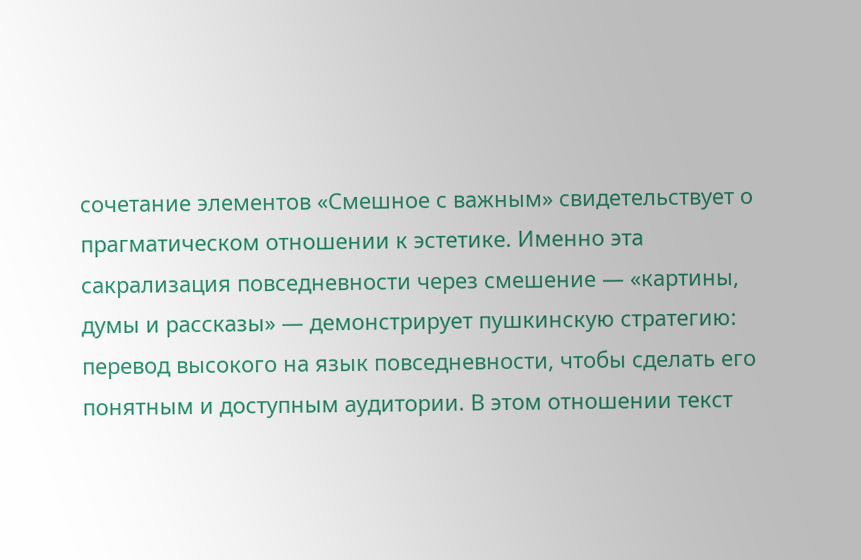сочетание элементов «Смешное с важным» свидетельствует о прагматическом отношении к эстетике. Именно эта сакрализация повседневности через смешение — «картины, думы и рассказы» — демонстрирует пушкинскую стратегию: перевод высокого на язык повседневности, чтобы сделать его понятным и доступным аудитории. В этом отношении текст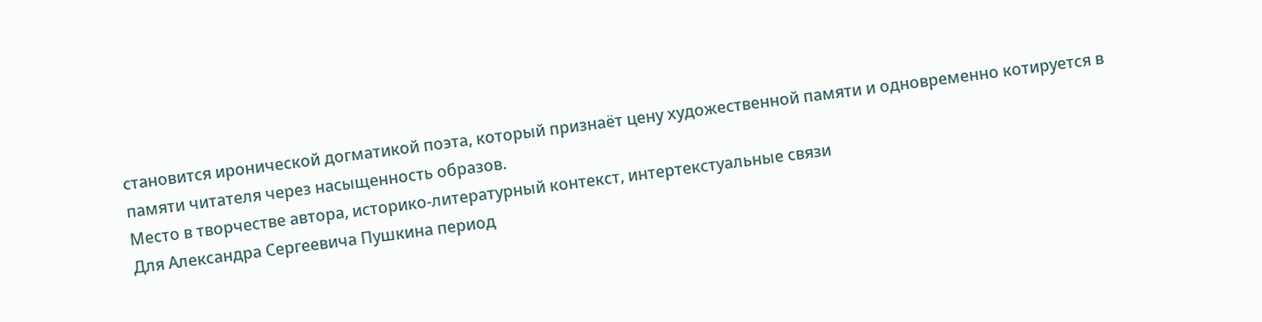становится иронической догматикой поэта, который признаёт цену художественной памяти и одновременно котируется в памяти читателя через насыщенность образов.
Место в творчестве автора, историко-литературный контекст, интертекстуальные связи
Для Александра Сергеевича Пушкина период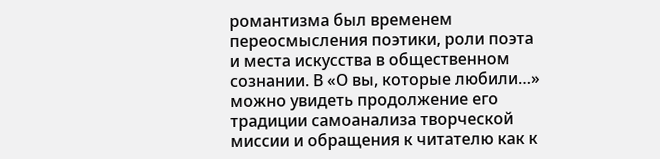романтизма был временем переосмысления поэтики, роли поэта и места искусства в общественном сознании. В «О вы, которые любили…» можно увидеть продолжение его традиции самоанализа творческой миссии и обращения к читателю как к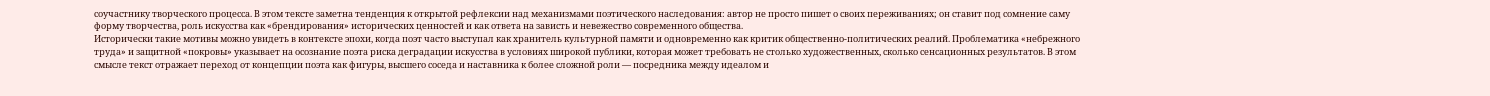соучастнику творческого процесса. В этом тексте заметна тенденция к открытой рефлексии над механизмами поэтического наследования: автор не просто пишет о своих переживаниях; он ставит под сомнение саму форму творчества, роль искусства как «брендирования» исторических ценностей и как ответа на зависть и невежество современного общества.
Исторически такие мотивы можно увидеть в контексте эпохи, когда поэт часто выступал как хранитель культурной памяти и одновременно как критик общественно-политических реалий. Проблематика «небрежного труда» и защитной «покровы» указывает на осознание поэта риска деградации искусства в условиях широкой публики, которая может требовать не столько художественных, сколько сенсационных результатов. В этом смысле текст отражает переход от концепции поэта как фигуры, высшего соседа и наставника к более сложной роли — посредника между идеалом и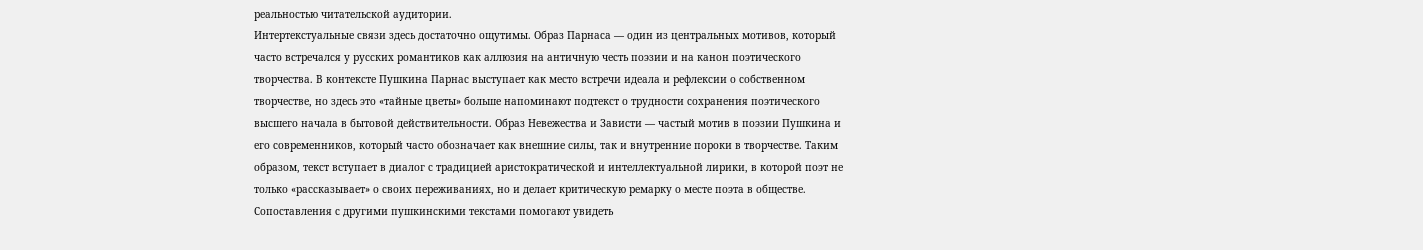реальностью читательской аудитории.
Интертекстуальные связи здесь достаточно ощутимы. Образ Парнаса — один из центральных мотивов, который часто встречался у русских романтиков как аллюзия на античную честь поэзии и на канон поэтического творчества. В контексте Пушкина Парнас выступает как место встречи идеала и рефлексии о собственном творчестве, но здесь это «тайные цветы» больше напоминают подтекст о трудности сохранения поэтического высшего начала в бытовой действительности. Образ Невежества и Зависти — частый мотив в поэзии Пушкина и его современников, который часто обозначает как внешние силы, так и внутренние пороки в творчестве. Таким образом, текст вступает в диалог с традицией аристократической и интеллектуальной лирики, в которой поэт не только «рассказывает» о своих переживаниях, но и делает критическую ремарку о месте поэта в обществе.
Сопоставления с другими пушкинскими текстами помогают увидеть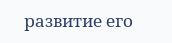развитие его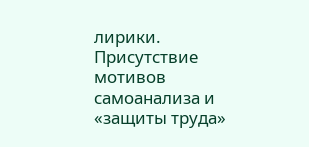лирики. Присутствие мотивов самоанализа и «защиты труда»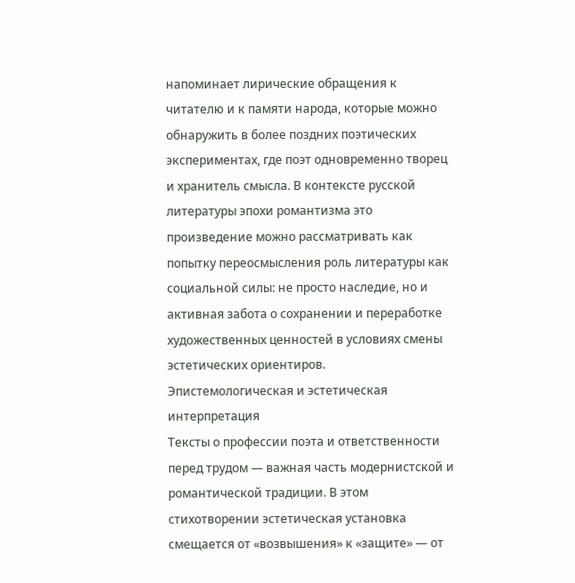напоминает лирические обращения к читателю и к памяти народа, которые можно обнаружить в более поздних поэтических экспериментах, где поэт одновременно творец и хранитель смысла. В контексте русской литературы эпохи романтизма это произведение можно рассматривать как попытку переосмысления роль литературы как социальной силы: не просто наследие, но и активная забота о сохранении и переработке художественных ценностей в условиях смены эстетических ориентиров.
Эпистемологическая и эстетическая интерпретация
Тексты о профессии поэта и ответственности перед трудом — важная часть модернистской и романтической традиции. В этом стихотворении эстетическая установка смещается от «возвышения» к «защите» — от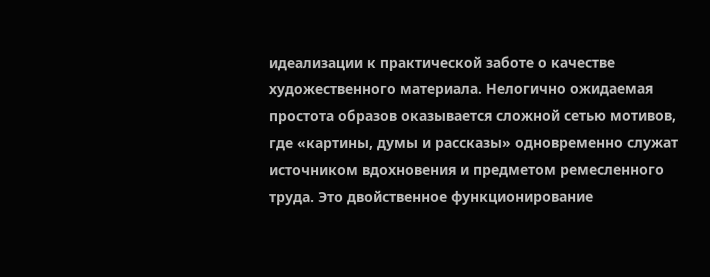идеализации к практической заботе о качестве художественного материала. Нелогично ожидаемая простота образов оказывается сложной сетью мотивов, где «картины, думы и рассказы» одновременно служат источником вдохновения и предметом ремесленного труда. Это двойственное функционирование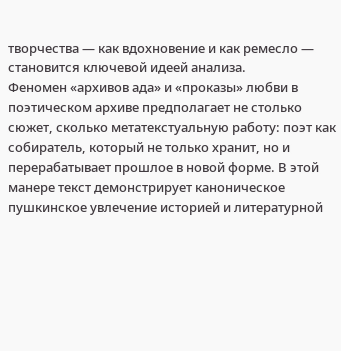творчества — как вдохновение и как ремесло — становится ключевой идеей анализа.
Феномен «архивов ада» и «проказы» любви в поэтическом архиве предполагает не столько сюжет, сколько метатекстуальную работу: поэт как собиратель, который не только хранит, но и перерабатывает прошлое в новой форме. В этой манере текст демонстрирует каноническое пушкинское увлечение историей и литературной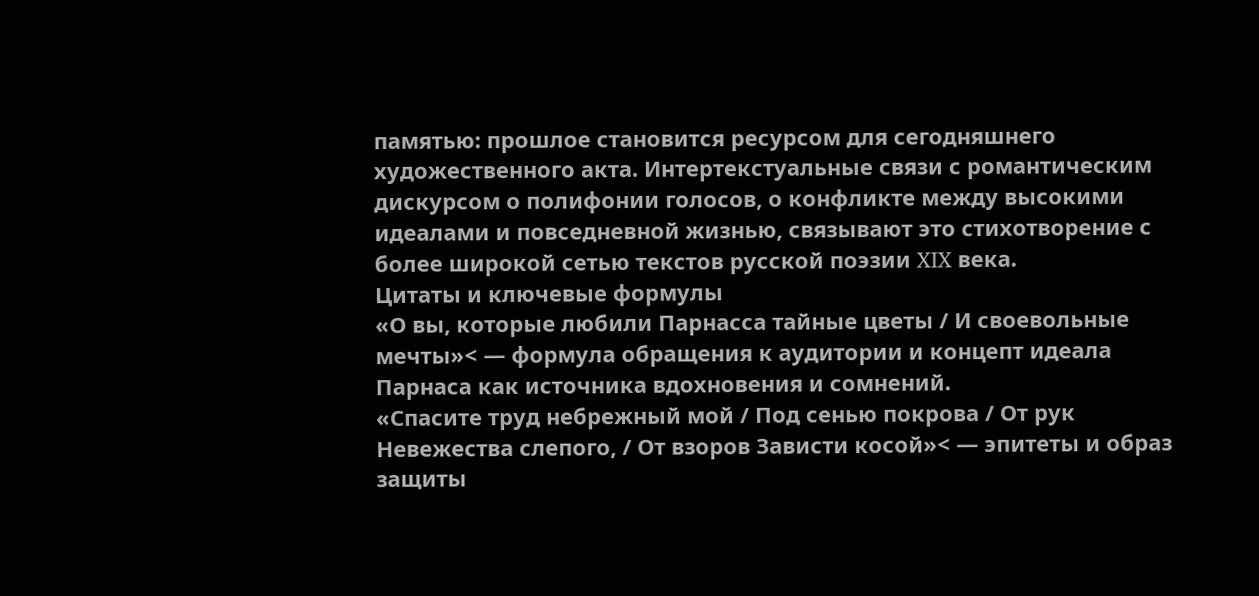памятью: прошлое становится ресурсом для сегодняшнего художественного акта. Интертекстуальные связи с романтическим дискурсом о полифонии голосов, о конфликте между высокими идеалами и повседневной жизнью, связывают это стихотворение с более широкой сетью текстов русской поэзии XIX века.
Цитаты и ключевые формулы
«О вы, которые любили Парнасса тайные цветы / И своевольные мечты»< — формула обращения к аудитории и концепт идеала Парнаса как источника вдохновения и сомнений.
«Спасите труд небрежный мой / Под сенью покрова / От рук Невежества слепого, / От взоров Зависти косой»< — эпитеты и образ защиты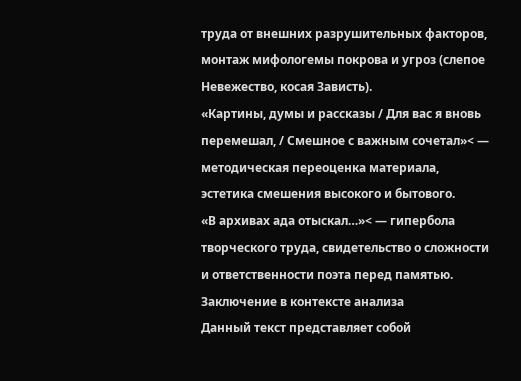труда от внешних разрушительных факторов, монтаж мифологемы покрова и угроз (слепое Невежество, косая Зависть).
«Картины, думы и рассказы / Для вас я вновь перемешал, / Смешное с важным сочетал»< — методическая переоценка материала, эстетика смешения высокого и бытового.
«В архивах ада отыскал…»< — гипербола творческого труда, свидетельство о сложности и ответственности поэта перед памятью.
Заключение в контексте анализа
Данный текст представляет собой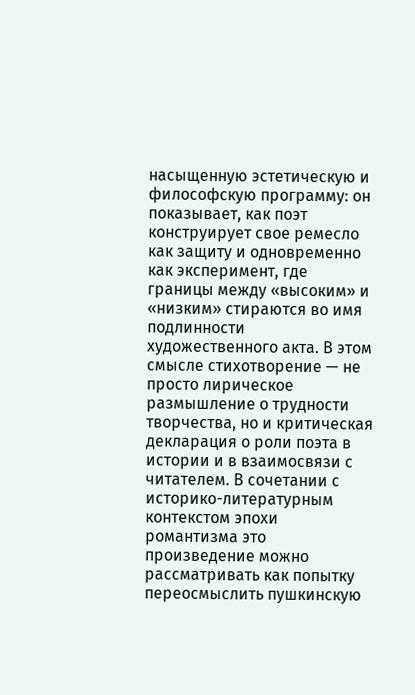насыщенную эстетическую и философскую программу: он показывает, как поэт конструирует свое ремесло как защиту и одновременно как эксперимент, где границы между «высоким» и «низким» стираются во имя подлинности художественного акта. В этом смысле стихотворение — не просто лирическое размышление о трудности творчества, но и критическая декларация о роли поэта в истории и в взаимосвязи с читателем. В сочетании с историко-литературным контекстом эпохи романтизма это произведение можно рассматривать как попытку переосмыслить пушкинскую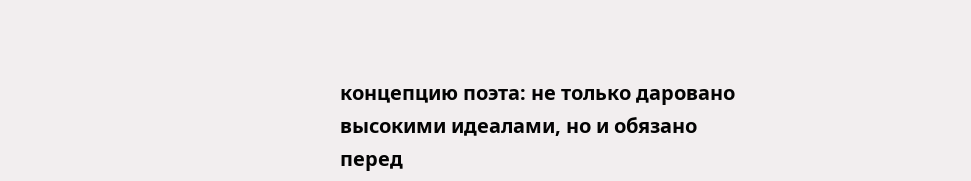концепцию поэта: не только даровано высокими идеалами, но и обязано перед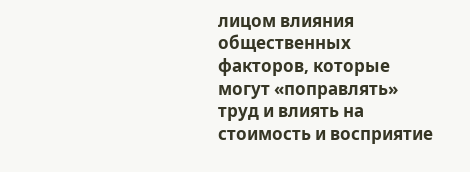лицом влияния общественных факторов, которые могут «поправлять» труд и влиять на стоимость и восприятие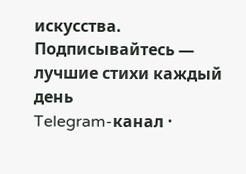искусства.
Подписывайтесь — лучшие стихи каждый день
Telegram-канал ·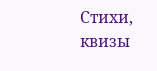Стихи, квизы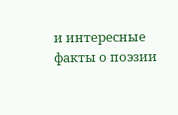и интересные факты о поэзии